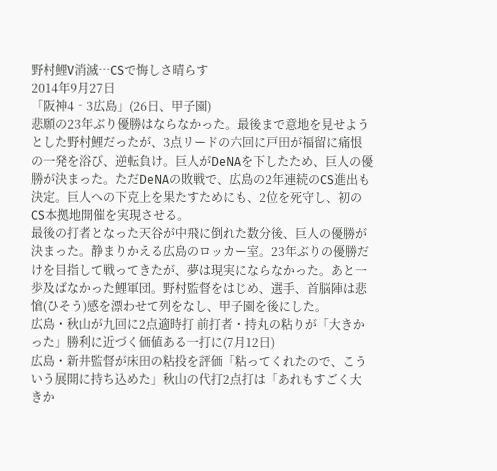野村鯉V消滅…CSで悔しさ晴らす
2014年9月27日
「阪神4‐3広島」(26日、甲子園)
悲願の23年ぶり優勝はならなかった。最後まで意地を見せようとした野村鯉だったが、3点リードの六回に戸田が福留に痛恨の一発を浴び、逆転負け。巨人がDeNAを下したため、巨人の優勝が決まった。ただDeNAの敗戦で、広島の2年連続のCS進出も決定。巨人への下克上を果たすためにも、2位を死守し、初のCS本拠地開催を実現させる。
最後の打者となった天谷が中飛に倒れた数分後、巨人の優勝が決まった。静まりかえる広島のロッカー室。23年ぶりの優勝だけを目指して戦ってきたが、夢は現実にならなかった。あと一歩及ばなかった鯉軍団。野村監督をはじめ、選手、首脳陣は悲愴(ひそう)感を漂わせて列をなし、甲子園を後にした。
広島・秋山が九回に2点適時打 前打者・持丸の粘りが「大きかった」勝利に近づく価値ある一打に(7月12日)
広島・新井監督が床田の粘投を評価「粘ってくれたので、こういう展開に持ち込めた」秋山の代打2点打は「あれもすごく大きか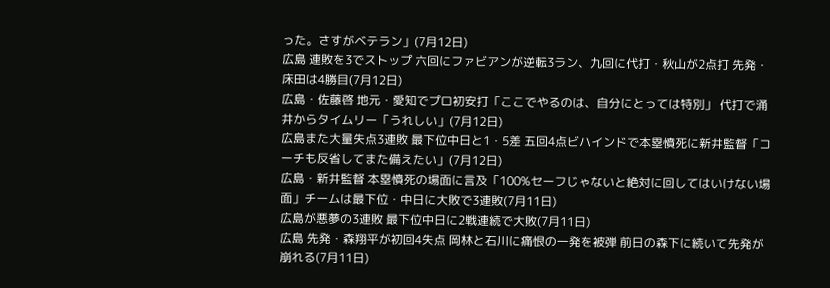った。さすがベテラン」(7月12日)
広島 連敗を3でストップ 六回にファビアンが逆転3ラン、九回に代打・秋山が2点打 先発・床田は4勝目(7月12日)
広島・佐藤啓 地元・愛知でプロ初安打「ここでやるのは、自分にとっては特別」 代打で涌井からタイムリー「うれしい」(7月12日)
広島また大量失点3連敗 最下位中日と1・5差 五回4点ビハインドで本塁憤死に新井監督「コーチも反省してまた備えたい」(7月12日)
広島・新井監督 本塁憤死の場面に言及「100%セーフじゃないと絶対に回してはいけない場面」チームは最下位・中日に大敗で3連敗(7月11日)
広島が悪夢の3連敗 最下位中日に2戦連続で大敗(7月11日)
広島 先発・森翔平が初回4失点 岡林と石川に痛恨の一発を被弾 前日の森下に続いて先発が崩れる(7月11日)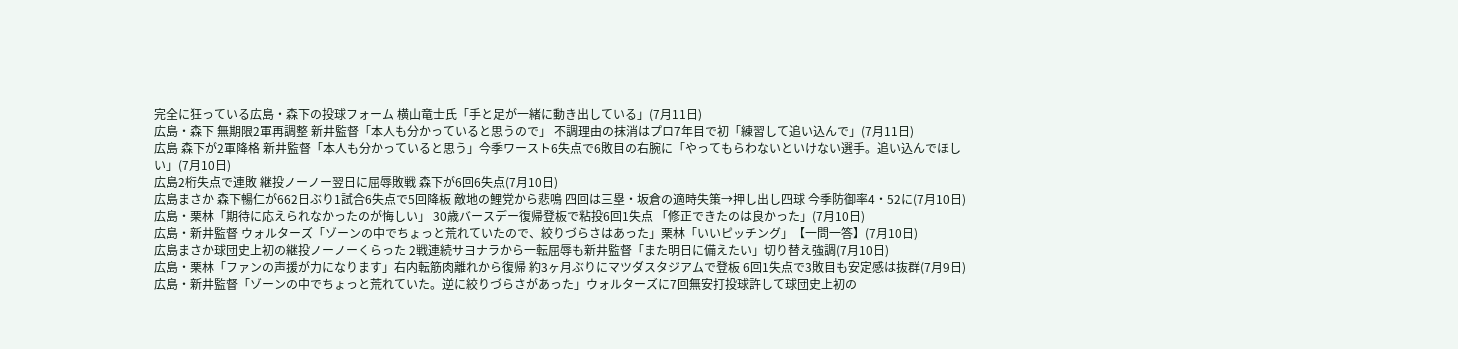完全に狂っている広島・森下の投球フォーム 横山竜士氏「手と足が一緒に動き出している」(7月11日)
広島・森下 無期限2軍再調整 新井監督「本人も分かっていると思うので」 不調理由の抹消はプロ7年目で初「練習して追い込んで」(7月11日)
広島 森下が2軍降格 新井監督「本人も分かっていると思う」今季ワースト6失点で6敗目の右腕に「やってもらわないといけない選手。追い込んでほしい」(7月10日)
広島2桁失点で連敗 継投ノーノー翌日に屈辱敗戦 森下が6回6失点(7月10日)
広島まさか 森下暢仁が662日ぶり1試合6失点で5回降板 敵地の鯉党から悲鳴 四回は三塁・坂倉の適時失策→押し出し四球 今季防御率4・52に(7月10日)
広島・栗林「期待に応えられなかったのが悔しい」 30歳バースデー復帰登板で粘投6回1失点 「修正できたのは良かった」(7月10日)
広島・新井監督 ウォルターズ「ゾーンの中でちょっと荒れていたので、絞りづらさはあった」栗林「いいピッチング」【一問一答】(7月10日)
広島まさか球団史上初の継投ノーノーくらった 2戦連続サヨナラから一転屈辱も新井監督「また明日に備えたい」切り替え強調(7月10日)
広島・栗林「ファンの声援が力になります」右内転筋肉離れから復帰 約3ヶ月ぶりにマツダスタジアムで登板 6回1失点で3敗目も安定感は抜群(7月9日)
広島・新井監督「ゾーンの中でちょっと荒れていた。逆に絞りづらさがあった」ウォルターズに7回無安打投球許して球団史上初の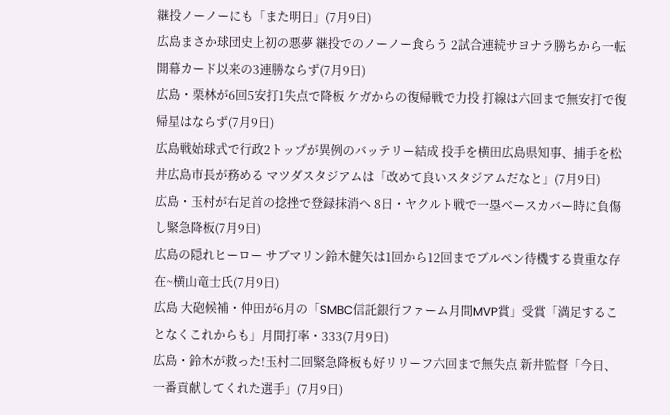継投ノーノーにも「また明日」(7月9日)
広島まさか球団史上初の悪夢 継投でのノーノー食らう 2試合連続サヨナラ勝ちから一転 開幕カード以来の3連勝ならず(7月9日)
広島・栗林が6回5安打1失点で降板 ケガからの復帰戦で力投 打線は六回まで無安打で復帰星はならず(7月9日)
広島戦始球式で行政2トップが異例のバッテリー結成 投手を横田広島県知事、捕手を松井広島市長が務める マツダスタジアムは「改めて良いスタジアムだなと」(7月9日)
広島・玉村が右足首の捻挫で登録抹消へ 8日・ヤクルト戦で一塁ベースカバー時に負傷し緊急降板(7月9日)
広島の隠れヒーロー サブマリン鈴木健矢は1回から12回までブルペン待機する貴重な存在~横山竜士氏(7月9日)
広島 大砲候補・仲田が6月の「SMBC信託銀行ファーム月間MVP賞」受賞「満足することなくこれからも」月間打率・333(7月9日)
広島・鈴木が救った!玉村二回緊急降板も好リリーフ六回まで無失点 新井監督「今日、一番貢献してくれた選手」(7月9日)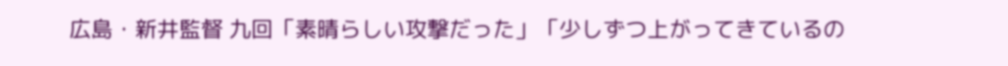広島・新井監督 九回「素晴らしい攻撃だった」「少しずつ上がってきているの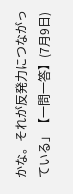かな。それが反発力につながっている」【一問一答】(7月9日)